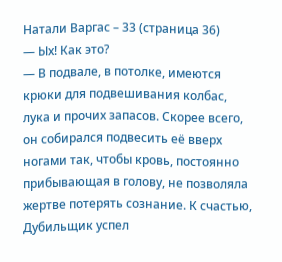Натали Варгас – 33 (страница 36)
— Ых! Как это?
— В подвале, в потолке, имеются крюки для подвешивания колбас, лука и прочих запасов. Скорее всего, он собирался подвесить её вверх ногами так, чтобы кровь, постоянно прибывающая в голову, не позволяла жертве потерять сознание. К счастью, Дубильщик успел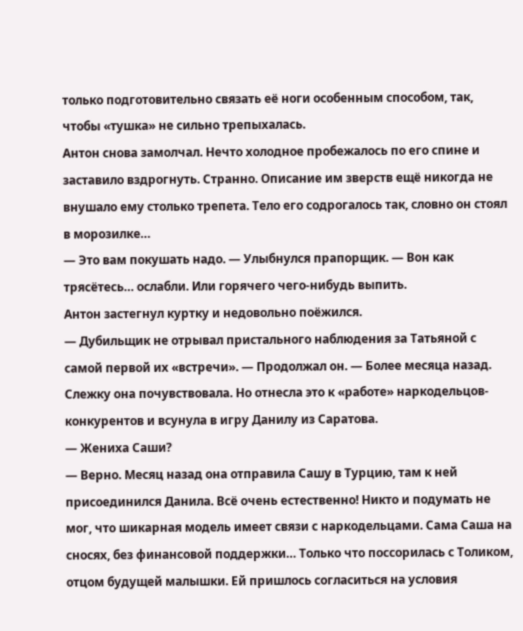только подготовительно связать её ноги особенным способом, так, чтобы «тушка» не сильно трепыхалась.
Антон снова замолчал. Нечто холодное пробежалось по его спине и заставило вздрогнуть. Странно. Описание им зверств ещё никогда не внушало ему столько трепета. Тело его содрогалось так, словно он стоял в морозилке…
— Это вам покушать надо. — Улыбнулся прапорщик. — Вон как трясётесь… ослабли. Или горячего чего-нибудь выпить.
Антон застегнул куртку и недовольно поёжился.
— Дубильщик не отрывал пристального наблюдения за Татьяной с самой первой их «встречи». — Продолжал он. — Более месяца назад. Слежку она почувствовала. Но отнесла это к «работе» наркодельцов-конкурентов и всунула в игру Данилу из Саратова.
— Жениха Саши?
— Верно. Месяц назад она отправила Сашу в Турцию, там к ней присоединился Данила. Всё очень естественно! Никто и подумать не мог, что шикарная модель имеет связи с наркодельцами. Сама Саша на сносях, без финансовой поддержки… Только что поссорилась с Толиком, отцом будущей малышки. Ей пришлось согласиться на условия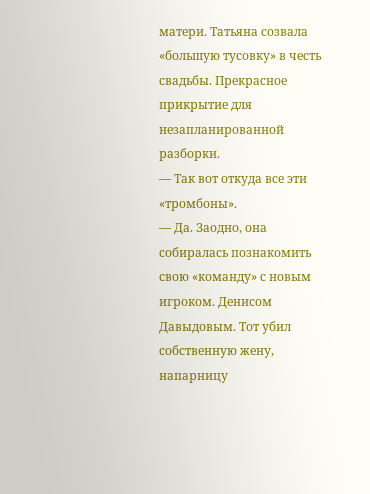матери. Татьяна созвала «большую тусовку» в честь свадьбы. Прекрасное прикрытие для незапланированной разборки.
— Так вот откуда все эти «тромбоны».
— Да. Заодно, она собиралась познакомить свою «команду» с новым игроком. Денисом Давыдовым. Тот убил собственную жену, напарницу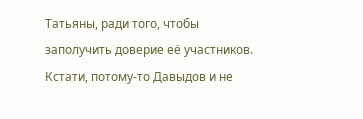Татьяны, ради того, чтобы заполучить доверие её участников. Кстати, потому-то Давыдов и не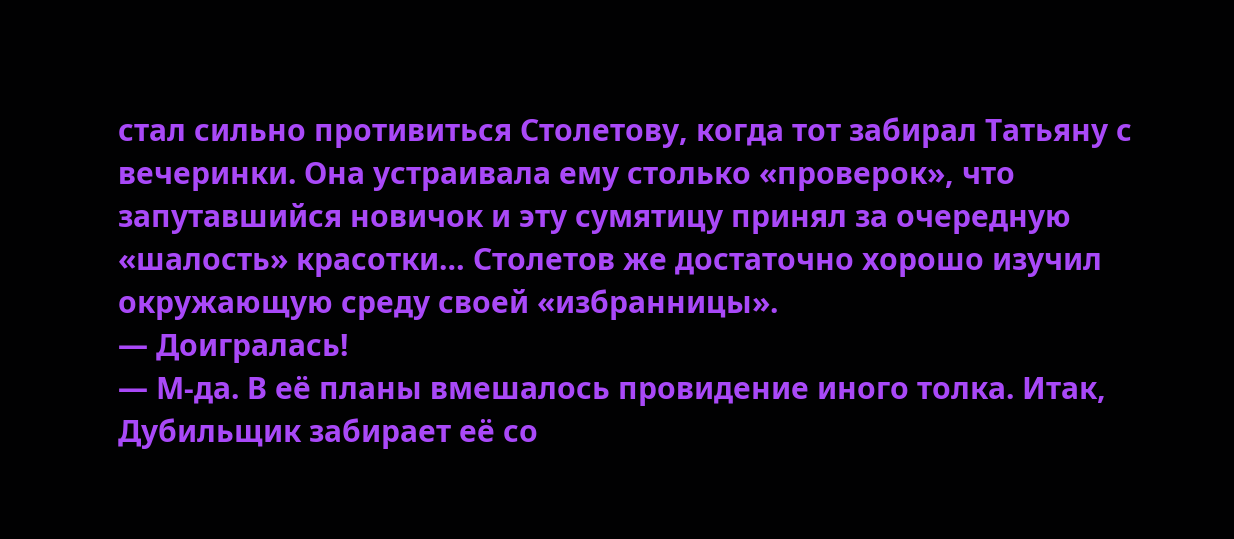стал сильно противиться Столетову, когда тот забирал Татьяну с вечеринки. Она устраивала ему столько «проверок», что запутавшийся новичок и эту сумятицу принял за очередную «шалость» красотки… Столетов же достаточно хорошо изучил окружающую среду своей «избранницы».
— Доигралась!
— М-да. В её планы вмешалось провидение иного толка. Итак, Дубильщик забирает её со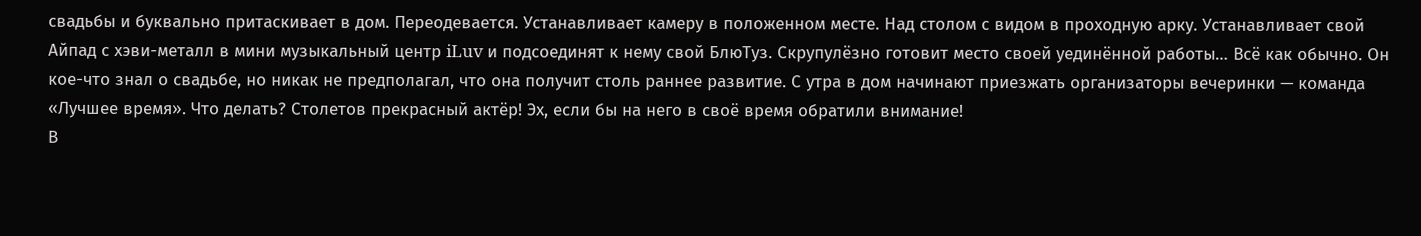свадьбы и буквально притаскивает в дом. Переодевается. Устанавливает камеру в положенном месте. Над столом с видом в проходную арку. Устанавливает свой Айпад с хэви-металл в мини музыкальный центр iLuv и подсоединят к нему свой БлюТуз. Скрупулёзно готовит место своей уединённой работы… Всё как обычно. Он кое-что знал о свадьбе, но никак не предполагал, что она получит столь раннее развитие. С утра в дом начинают приезжать организаторы вечеринки — команда «Лучшее время». Что делать? Столетов прекрасный актёр! Эх, если бы на него в своё время обратили внимание!
В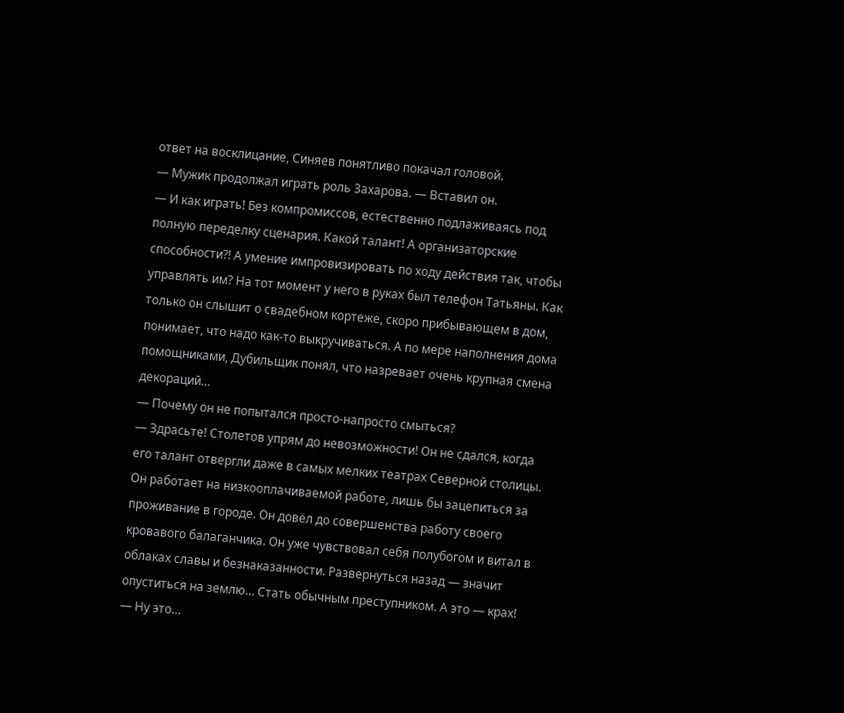ответ на восклицание, Синяев понятливо покачал головой.
— Мужик продолжал играть роль Захарова. — Вставил он.
— И как играть! Без компромиссов, естественно подлаживаясь под полную переделку сценария. Какой талант! А организаторские способности?! А умение импровизировать по ходу действия так, чтобы управлять им? На тот момент у него в руках был телефон Татьяны. Как только он слышит о свадебном кортеже, скоро прибывающем в дом, понимает, что надо как-то выкручиваться. А по мере наполнения дома помощниками, Дубильщик понял, что назревает очень крупная смена декораций…
— Почему он не попытался просто-напросто смыться?
— Здрасьте! Столетов упрям до невозможности! Он не сдался, когда его талант отвергли даже в самых мелких театрах Северной столицы. Он работает на низкооплачиваемой работе, лишь бы зацепиться за проживание в городе. Он довёл до совершенства работу своего кровавого балаганчика. Он уже чувствовал себя полубогом и витал в облаках славы и безнаказанности. Развернуться назад — значит опуститься на землю… Стать обычным преступником. А это — крах!
— Ну это…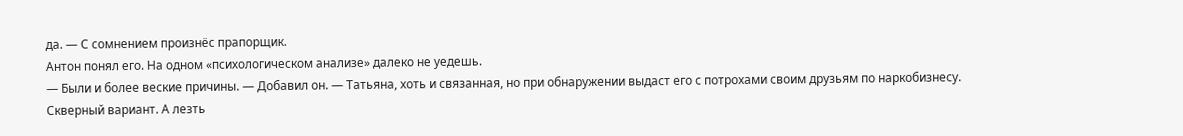да. — С сомнением произнёс прапорщик.
Антон понял его. На одном «психологическом анализе» далеко не уедешь.
— Были и более веские причины. — Добавил он. — Татьяна, хоть и связанная, но при обнаружении выдаст его с потрохами своим друзьям по наркобизнесу. Скверный вариант. А лезть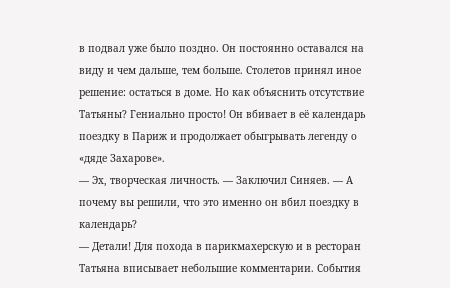в подвал уже было поздно. Он постоянно оставался на виду и чем дальше, тем больше. Столетов принял иное решение: остаться в доме. Но как объяснить отсутствие Татьяны? Гениально просто! Он вбивает в её календарь поездку в Париж и продолжает обыгрывать легенду о «дяде Захарове».
— Эх, творческая личность. — Заключил Синяев. — А почему вы решили, что это именно он вбил поездку в календарь?
— Детали! Для похода в парикмахерскую и в ресторан Татьяна вписывает небольшие комментарии. События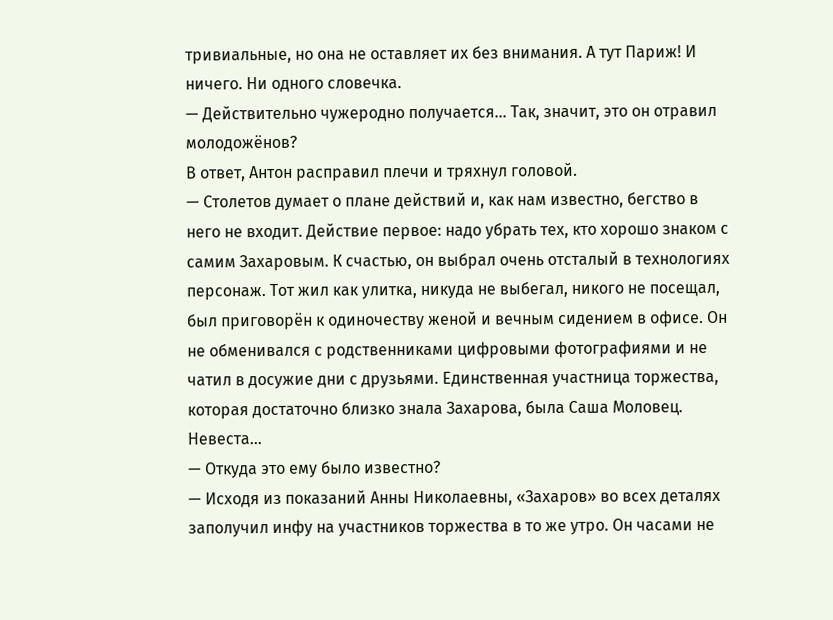тривиальные, но она не оставляет их без внимания. А тут Париж! И ничего. Ни одного словечка.
— Действительно чужеродно получается… Так, значит, это он отравил молодожёнов?
В ответ, Антон расправил плечи и тряхнул головой.
— Столетов думает о плане действий и, как нам известно, бегство в него не входит. Действие первое: надо убрать тех, кто хорошо знаком с самим Захаровым. К счастью, он выбрал очень отсталый в технологиях персонаж. Тот жил как улитка, никуда не выбегал, никого не посещал, был приговорён к одиночеству женой и вечным сидением в офисе. Он не обменивался с родственниками цифровыми фотографиями и не чатил в досужие дни с друзьями. Единственная участница торжества, которая достаточно близко знала Захарова, была Саша Моловец. Невеста…
— Откуда это ему было известно?
— Исходя из показаний Анны Николаевны, «Захаров» во всех деталях заполучил инфу на участников торжества в то же утро. Он часами не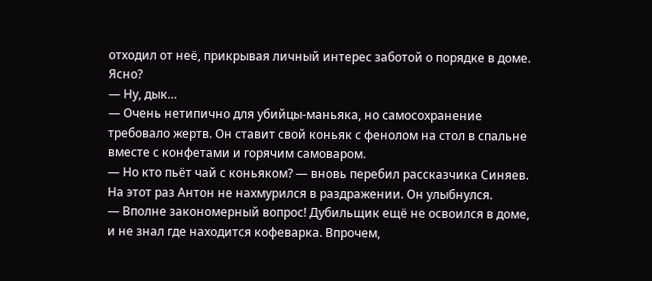отходил от неё, прикрывая личный интерес заботой о порядке в доме. Ясно?
— Ну, дык…
— Очень нетипично для убийцы-маньяка, но самосохранение требовало жертв. Он ставит свой коньяк с фенолом на стол в спальне вместе с конфетами и горячим самоваром.
— Но кто пьёт чай с коньяком? — вновь перебил рассказчика Синяев.
На этот раз Антон не нахмурился в раздражении. Он улыбнулся.
— Вполне закономерный вопрос! Дубильщик ещё не освоился в доме, и не знал где находится кофеварка. Впрочем,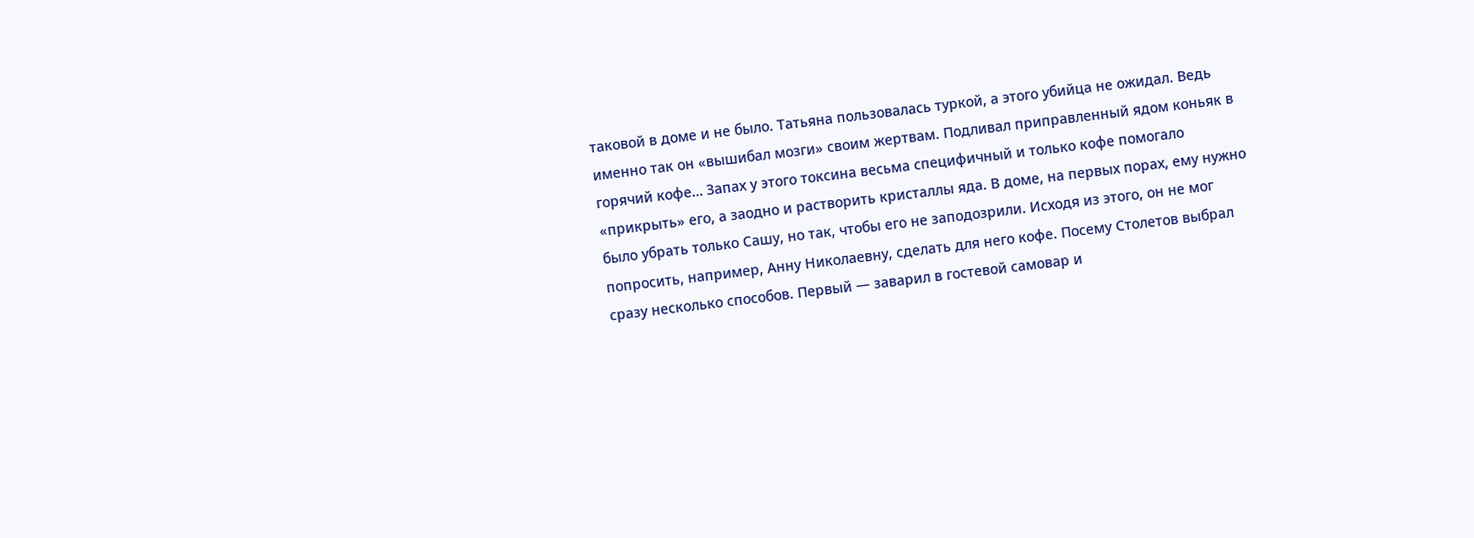таковой в доме и не было. Татьяна пользовалась туркой, а этого убийца не ожидал. Ведь именно так он «вышибал мозги» своим жертвам. Подливал приправленный ядом коньяк в горячий кофе… Запах у этого токсина весьма специфичный и только кофе помогало «прикрыть» его, а заодно и растворить кристаллы яда. В доме, на первых порах, ему нужно было убрать только Сашу, но так, чтобы его не заподозрили. Исходя из этого, он не мог попросить, например, Анну Николаевну, сделать для него кофе. Посему Столетов выбрал сразу несколько способов. Первый — заварил в гостевой самовар и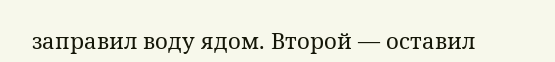заправил воду ядом. Второй — оставил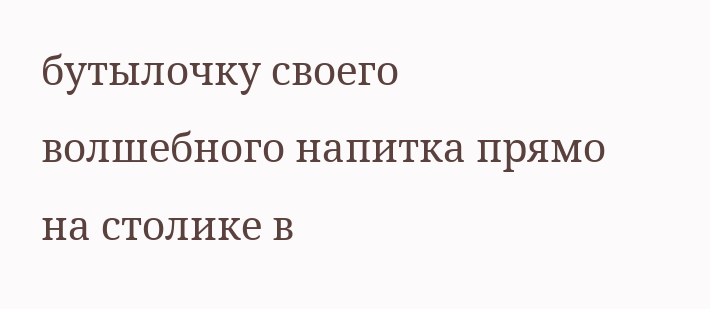бутылочку своего волшебного напитка прямо на столике в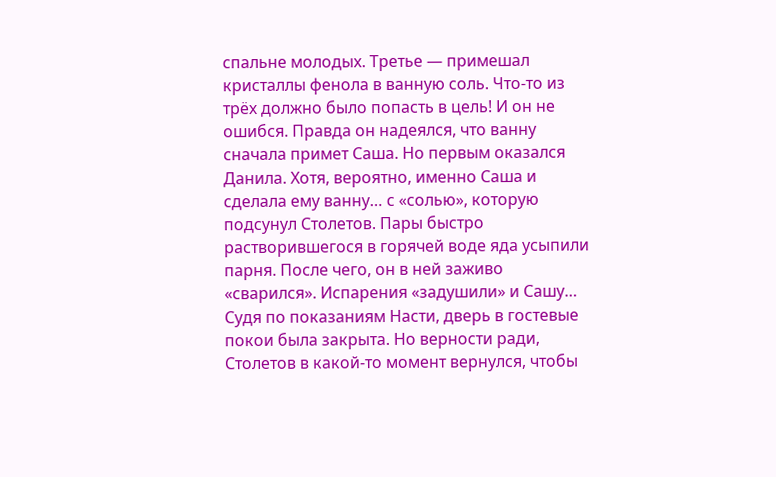спальне молодых. Третье — примешал кристаллы фенола в ванную соль. Что-то из трёх должно было попасть в цель! И он не ошибся. Правда он надеялся, что ванну сначала примет Саша. Но первым оказался Данила. Хотя, вероятно, именно Саша и сделала ему ванну… с «солью», которую подсунул Столетов. Пары быстро растворившегося в горячей воде яда усыпили парня. После чего, он в ней заживо «сварился». Испарения «задушили» и Сашу… Судя по показаниям Насти, дверь в гостевые покои была закрыта. Но верности ради, Столетов в какой-то момент вернулся, чтобы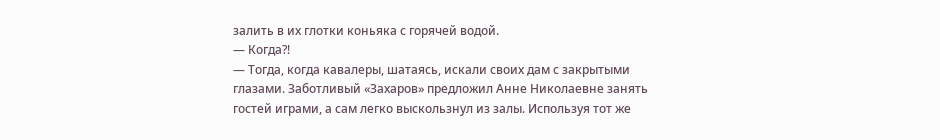залить в их глотки коньяка с горячей водой.
— Когда?!
— Тогда, когда кавалеры, шатаясь, искали своих дам с закрытыми глазами. Заботливый «Захаров» предложил Анне Николаевне занять гостей играми, а сам легко выскользнул из залы. Используя тот же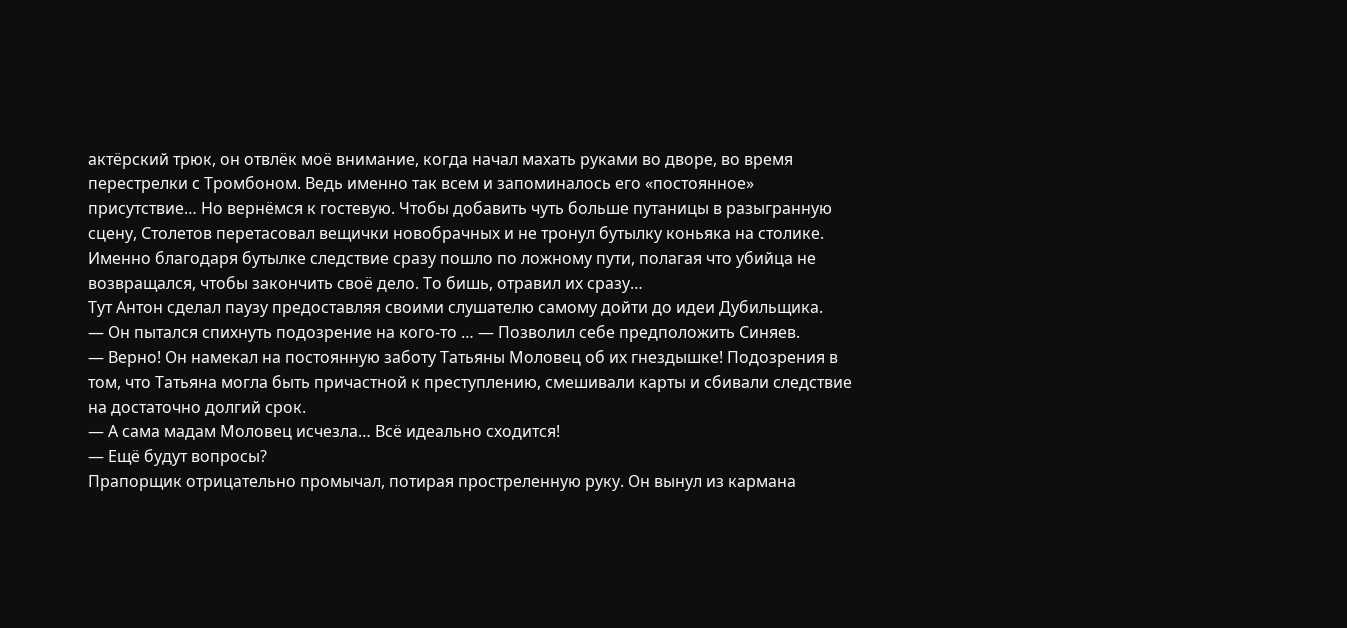актёрский трюк, он отвлёк моё внимание, когда начал махать руками во дворе, во время перестрелки с Тромбоном. Ведь именно так всем и запоминалось его «постоянное» присутствие… Но вернёмся к гостевую. Чтобы добавить чуть больше путаницы в разыгранную сцену, Столетов перетасовал вещички новобрачных и не тронул бутылку коньяка на столике. Именно благодаря бутылке следствие сразу пошло по ложному пути, полагая что убийца не возвращался, чтобы закончить своё дело. То бишь, отравил их сразу…
Тут Антон сделал паузу предоставляя своими слушателю самому дойти до идеи Дубильщика.
— Он пытался спихнуть подозрение на кого-то … — Позволил себе предположить Синяев.
— Верно! Он намекал на постоянную заботу Татьяны Моловец об их гнездышке! Подозрения в том, что Татьяна могла быть причастной к преступлению, смешивали карты и сбивали следствие на достаточно долгий срок.
— А сама мадам Моловец исчезла… Всё идеально сходится!
— Ещё будут вопросы?
Прапорщик отрицательно промычал, потирая простреленную руку. Он вынул из кармана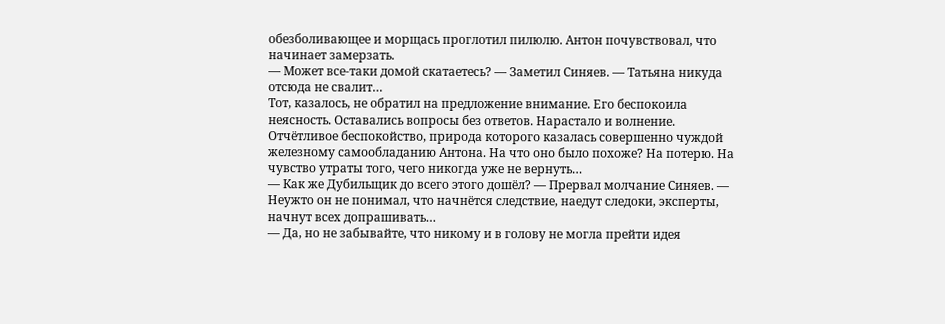обезболивающее и морщась проглотил пилюлю. Антон почувствовал, что начинает замерзать.
— Может все-таки домой скатаетесь? — Заметил Синяев. — Татьяна никуда отсюда не свалит…
Тот, казалось, не обратил на предложение внимание. Его беспокоила неясность. Оставались вопросы без ответов. Нарастало и волнение. Отчётливое беспокойство, природа которого казалась совершенно чуждой железному самообладанию Антона. На что оно было похоже? На потерю. На чувство утраты того, чего никогда уже не вернуть…
— Как же Дубильщик до всего этого дошёл? — Прервал молчание Синяев. — Неужто он не понимал, что начнётся следствие, наедут следоки, эксперты, начнут всех допрашивать…
— Да, но не забывайте, что никому и в голову не могла прейти идея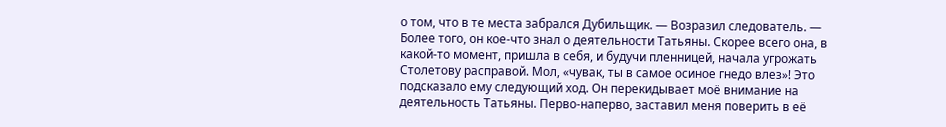о том, что в те места забрался Дубильщик. — Возразил следователь. — Более того, он кое-что знал о деятельности Татьяны. Скорее всего она, в какой-то момент, пришла в себя, и будучи пленницей, начала угрожать Столетову расправой. Мол, «чувак, ты в самое осиное гнедо влез»! Это подсказало ему следующий ход. Он перекидывает моё внимание на деятельность Татьяны. Перво-наперво, заставил меня поверить в её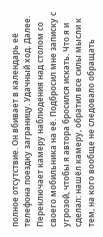полное отсутствие. Он вбивает в календарь её телефона поездку заграницу. Удачный ход. Далее. Переключает камеру наблюдения над столом со своего мобильника на её. Подбросил мне записку с угрозой, чтобы я автора бросился искать. Что я и сделал: нашёл камеру, обратил все силы мысли к тем, на кого вообще не следовало обращать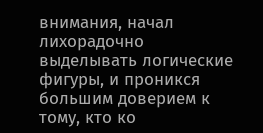внимания, начал лихорадочно выделывать логические фигуры, и проникся большим доверием к тому, кто ко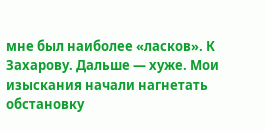мне был наиболее «ласков». К Захарову. Дальше — хуже. Мои изыскания начали нагнетать обстановку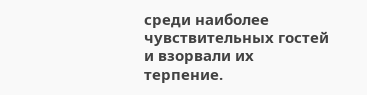среди наиболее чувствительных гостей и взорвали их терпение.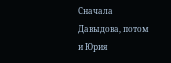Сначала Давыдова, потом и Юрия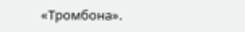«Тромбона».